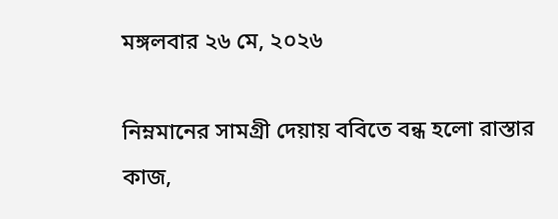মঙ্গলবার ২৬ মে, ২০২৬

নিম্নমানের সামগ্রী দেয়ায় ববিতে বন্ধ হলো রাস্তার কাজ,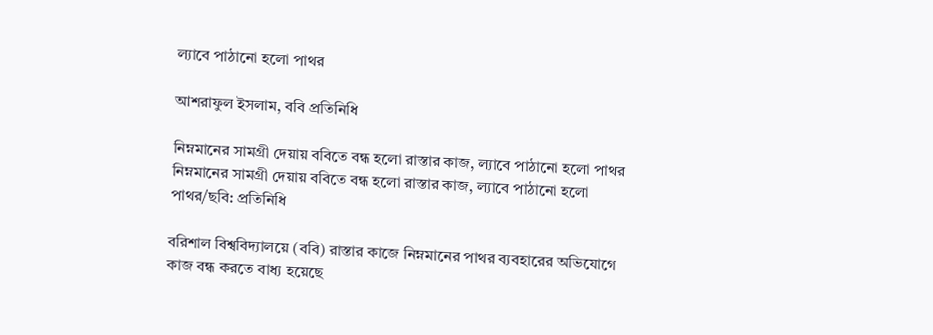ল্যাবে পাঠানো হলো পাথর

আশরাফুল ইসলাম, ববি প্রতিনিধি

নিম্নমানের সামগ্রী দেয়ায় ববিতে বন্ধ হলো রাস্তার কাজ, ল্যাবে পাঠানো হলো পাথর
নিম্নমানের সামগ্রী দেয়ায় ববিতে বন্ধ হলো রাস্তার কাজ, ল্যাবে পাঠানো হলো পাথর/ছবি: প্রতিনিধি

বরিশাল বিশ্ববিদ্যালয়ে (ববি) রাস্তার কাজে নিম্নমানের পাথর ব্যবহারের অভিযোগে কাজ বন্ধ করতে বাধ্য হয়েছে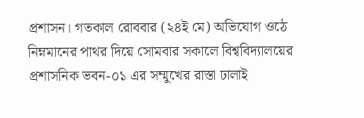প্রশাসন। গতকাল রোববার (২৪ই মে) অভিযোগ ওঠে নিম্নমানের পাথর দিয়ে সোমবার সকালে বিশ্ববিদ্যালয়ের প্রশাসনিক ভবন-০১ এর সম্মুখের রাস্তা ঢালাই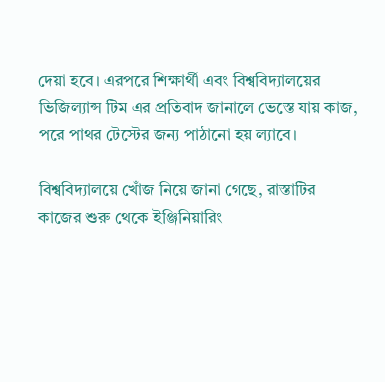দেয়া হবে। এরপরে শিক্ষার্থী এবং বিশ্ববিদ্যালয়ের ভিজিল্যান্স টিম এর প্রতিবাদ জানালে ভেস্তে যায় কাজ, পরে পাথর টেস্টের জন্য পাঠানো হয় ল্যাবে।

বিশ্ববিদ্যালয়ে খোঁজ নিয়ে জানা গেছে, রাস্তাটির কাজের শুরু থেকে ইঞ্জিনিয়ারিং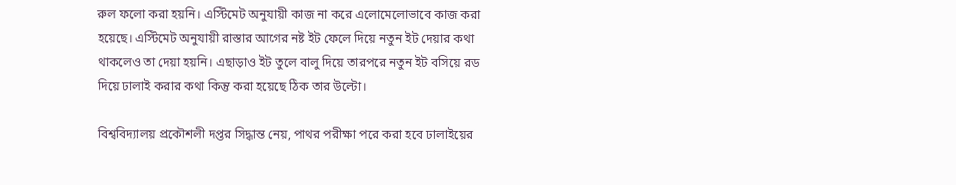রুল ফলো করা হয়নি। এস্টিমেট অনুযায়ী কাজ না করে এলোমেলোভাবে কাজ করা হয়েছে। এস্টিমেট অনুযায়ী রাস্তার আগের নষ্ট ইট ফেলে দিয়ে নতুন ইট দেয়ার কথা থাকলেও তা দেয়া হয়নি। এছাড়াও ইট তুলে বালু দিয়ে তারপরে নতুন ইট বসিয়ে রড দিয়ে ঢালাই করার কথা কিন্তু করা হয়েছে ঠিক তার উল্টো।

বিশ্ববিদ্যালয় প্রকৌশলী দপ্তর সিদ্ধান্ত নেয়, পাথর পরীক্ষা পরে করা হবে ঢালাইয়ের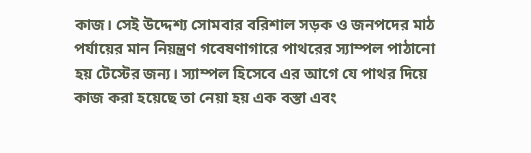কাজ। সেই উদ্দেশ্য সোমবার বরিশাল সড়ক ও জনপদের মাঠ পর্যায়ের মান নিয়ন্ত্রণ গবেষণাগারে পাথরের স্যাম্পল পাঠানো হয় টেস্টের জন্য। স্যাম্পল হিসেবে এর আগে যে পাথর দিয়ে কাজ করা হয়েছে তা নেয়া হয় এক বস্তা এবং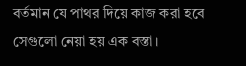বর্তমান যে পাথর দিয়ে কাজ করা হবে সেগুলো নেয়া হয় এক বস্তা।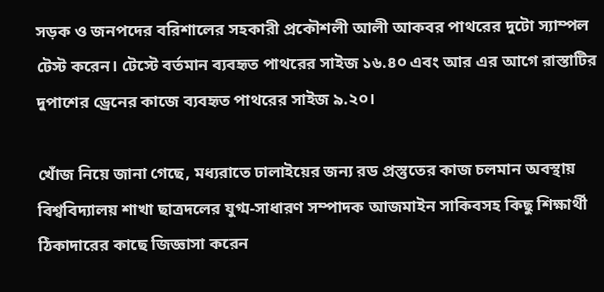সড়ক ও জনপদের বরিশালের সহকারী প্রকৌশলী আলী আকবর পাথরের দুটো স্যাম্পল টেস্ট করেন। টেস্টে বর্তমান ব্যবহৃত পাথরের সাইজ ১৬.৪০ এবং আর এর আগে রাস্তাটির দুপাশের ড্রেনের কাজে ব্যবহৃত পাথরের সাইজ ৯.২০।

খোঁজ নিয়ে জানা গেছে, মধ্যরাতে ঢালাইয়ের জন্য রড প্রস্তুতের কাজ চলমান অবস্থায় বিশ্ববিদ্যালয় শাখা ছাত্রদলের যুগ্ম-সাধারণ সম্পাদক আজমাইন সাকিবসহ কিছু শিক্ষার্থী ঠিকাদারের কাছে জিজ্ঞাসা করেন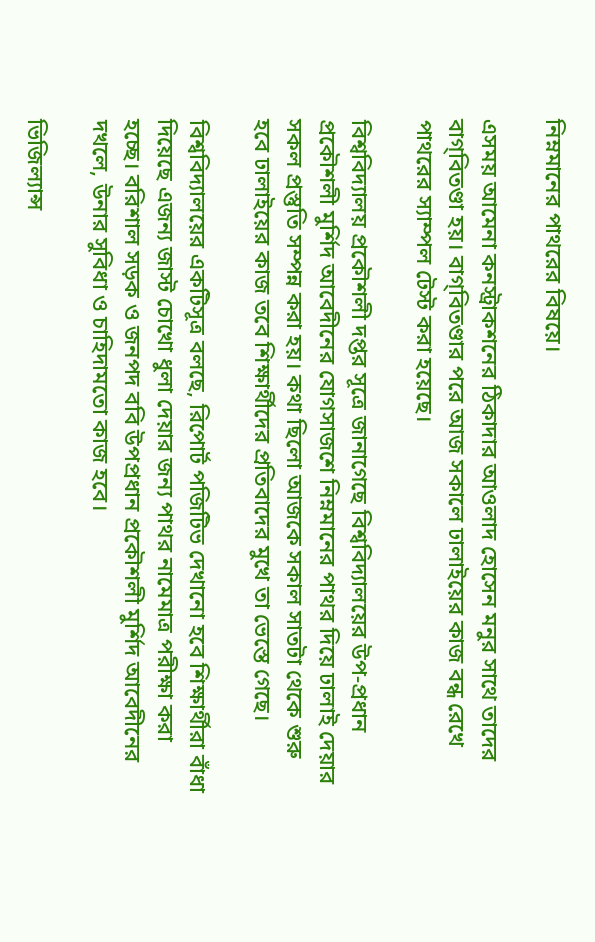নিম্নমানের পাথরের বিষয়ে।

এসময় আমেনা কনস্ট্রাকশনের ঠিকাদার আওলাদ হোসেন মনুর সাথে তাদের বাগ্‌বিতণ্ডা হয়। বাগ্‌বিতণ্ডার পরে আজ সকালে ঢালাইয়ের কাজ বন্ধ রেখে পাথরের স্যাম্পল টেস্ট করা হয়েছে।

বিশ্ববিদ্যালয় প্রকৌশলী দপ্তর সূত্রে জানাগেছে বিশ্ববিদ্যালয়ের উপ-প্রধান প্রকৌশলী মুর্শিদ আবেদীনের যোগসাজশে নিম্নমানের পাথর দিয়ে ঢালাই দেয়ার সকল প্রস্তুতি সম্পন্ন করা হয়। কথা ছিলো আজকে সকাল সাতটা থেকে শুরু হবে ঢালাইয়ের কাজ তবে শিক্ষার্থীদের প্রতিবাদের মুখে তা ভেস্তে গেছে।

বিশ্ববিদ্যালয়ের একটিসূত্র বলছে, রিপোর্ট পজিটিভ দেখানো হবে শিক্ষার্থীরা বাঁধা দিয়েছে এজন্য জাস্ট চোখো ধুলা দেয়ার জন্য পাথর নামেমাত্র পরীক্ষা করা হচ্ছে। বরিশাল সড়ক ও জনপদ ববি উপপ্রধান প্রকৌশলী মুর্শিদ আবেদীনের দখলে, উনার সুবিধা ও চাহিদামতো কাজ হবে।

ভিজিল্যান্স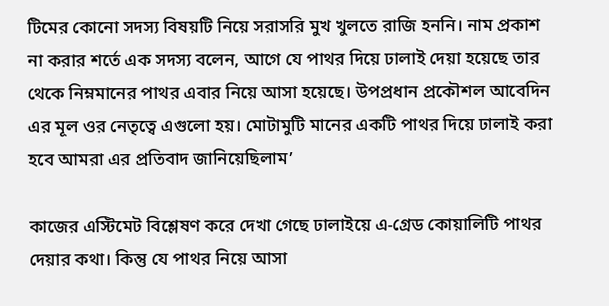টিমের কোনো সদস্য বিষয়টি নিয়ে সরাসরি মুখ খুলতে রাজি হননি। নাম প্রকাশ না করার শর্তে এক সদস্য বলেন, আগে যে পাথর দিয়ে ঢালাই দেয়া হয়েছে তার থেকে নিম্নমানের পাথর এবার নিয়ে আসা হয়েছে। উপপ্রধান প্রকৌশল আবেদিন এর মূল ওর নেতৃত্বে এগুলো হয়। মোটামুটি মানের একটি পাথর দিয়ে ঢালাই করা হবে আমরা এর প্রতিবাদ জানিয়েছিলাম’

কাজের এস্টিমেট বিশ্লেষণ করে দেখা গেছে ঢালাইয়ে এ-গ্রেড কোয়ালিটি পাথর দেয়ার কথা। কিন্তু যে পাথর নিয়ে আসা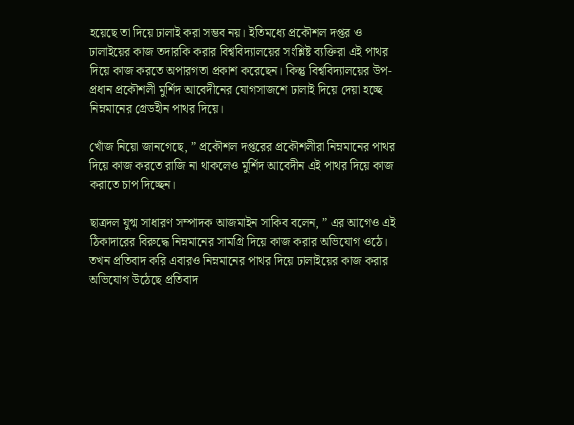হয়েছে তা দিয়ে ঢালাই করা সম্ভব নয়। ইতিমধ্যে প্রকৌশল দপ্তর ও ঢালাইয়ের কাজ তদারকি করার বিশ্ববিদ্যালয়ের সংশ্লিষ্ট ব্যক্তিরা এই পাথর দিয়ে কাজ করতে অপারগতা প্রকাশ করেছেন। কিন্তু বিশ্ববিদ্যালয়ের উপ-প্রধান প্রকৌশলী মুর্শিদ আবেদীনের যোগসাজশে ঢালাই দিয়ে দেয়া হচ্ছে নিম্নমানের গ্রেডহীন পাথর দিয়ে।

খোঁজ নিয়ো জানগেছে, ” প্রকৌশল দপ্তরের প্রকৌশলীরা নিম্নমানের পাথর দিয়ে কাজ করতে রাজি না থাকলেও মুর্শিদ আবেদীন এই পাথর দিয়ে কাজ করাতে চাপ দিচ্ছেন।

ছাত্রদল যুগ্ম সাধারণ সম্পাদক আজমাইন সাকিব বলেন, ” এর আগেও এই ঠিকাদারের বিরুদ্ধে নিম্নমানের সামগ্রি দিয়ে কাজ করার অভিযোগ ওঠে। তখন প্রতিবাদ করি এবারও নিম্নমানের পাথর দিয়ে ঢালাইয়ের কাজ করার অভিযোগ উঠেছে প্রতিবাদ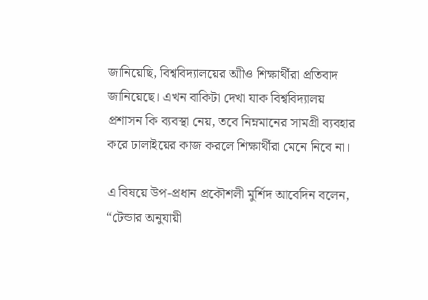জানিয়েছি, বিশ্ববিদ্যালয়ের আীও শিক্ষার্থীরা প্রতিবাদ জানিয়েছে। এখন বাকিটা দেখা যাক বিশ্ববিদ্যালয় প্রশাসন কি ব্যবস্থা নেয়, তবে নিম্নমানের সামগ্রী ব্যবহার করে ঢালাইয়ের কাজ করলে শিক্ষার্থীরা মেনে নিবে না।

এ বিষয়ে উপ-প্রধান প্রকৌশলী মুর্শিদ আবেদিন বলেন, “টেন্ডার অনুযায়ী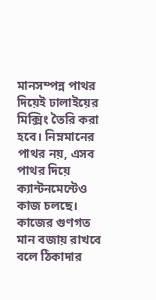মানসম্পন্ন পাথর দিয়েই ঢালাইয়ের মিক্সিং তৈরি করা হবে। নিম্নমানের পাথর নয়, এসব পাথর দিয়ে ক্যান্টনমেন্টেও কাজ চলছে। কাজের গুণগত মান বজায় রাখবে বলে ঠিকাদার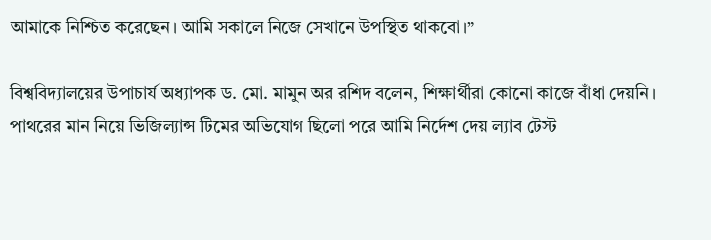আমাকে নিশ্চিত করেছেন। আমি সকালে নিজে সেখানে উপস্থিত থাকবো।”

বিশ্ববিদ্যালয়ের উপাচার্য অধ্যাপক ড. মো. মামুন অর রশিদ বলেন, শিক্ষার্থীরা কোনো কাজে বাঁধা দেয়নি। পাথরের মান নিয়ে ভিজিল্যান্স টিমের অভিযোগ ছিলো পরে আমি নির্দেশ দেয় ল্যাব টেস্ট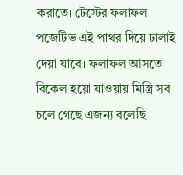করাতে। টেস্টের ফলাফল পজেটিভ এই পাথর দিয়ে ঢালাই দেয়া যাবে। ফলাফল আসতে বিকেল হয়ো যাওয়ায় মিস্ত্রি সব চলে গেছে এজন্য বলেছি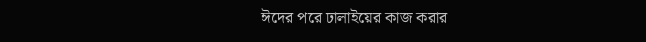ঈদের পরে ঢালাইয়ের কাজ করার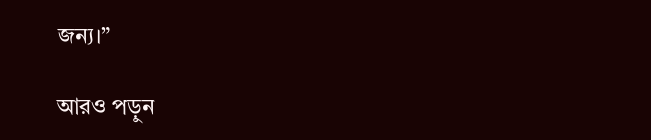জন্য।”

আরও পড়ুন